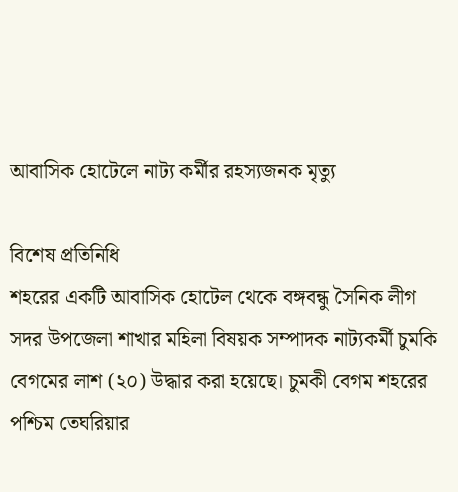আবাসিক হোটেলে নাট্য কর্মীর রহস্যজনক মৃত্যু

বিশেষ প্রতিনিধি
শহরের একটি আবাসিক হোটেল থেকে বঙ্গবন্ধু সৈনিক লীগ সদর উপজেলা শাখার মহিলা বিষয়ক সম্পাদক নাট্যকর্মী চুমকি বেগমের লাশ (২০) উদ্ধার করা হয়েছে। চুমকী বেগম শহরের পশ্চিম তেঘরিয়ার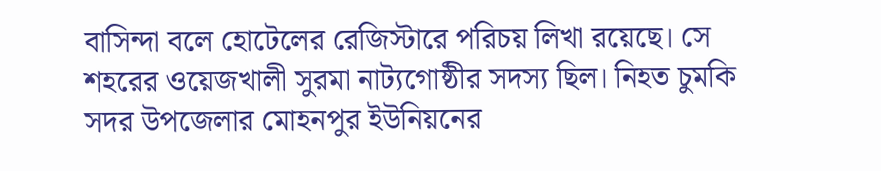বাসিন্দা বলে হোটেলের রেজিস্টারে পরিচয় লিখা রয়েছে। সে শহরের ওয়েজখালী সুরমা নাট্যগোষ্ঠীর সদস্য ছিল। নিহত চুমকি সদর উপজেলার মোহনপুর ইউনিয়নের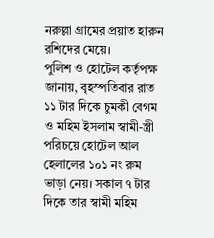নরুল্লা গ্রামের প্রয়াত হারুন রশিদের মেয়ে।
পুলিশ ও হোটেল কর্তৃপক্ষ জানায়, বৃহস্পতিবার রাত ১১ টার দিকে চুমকী বেগম ও মহিম ইসলাম স্বামী-স্ত্রী পরিচয়ে হোটেল আল হেলালের ১০১ নং রুম ভাড়া নেয়। সকাল ৭ টার দিকে তার স্বামী মহিম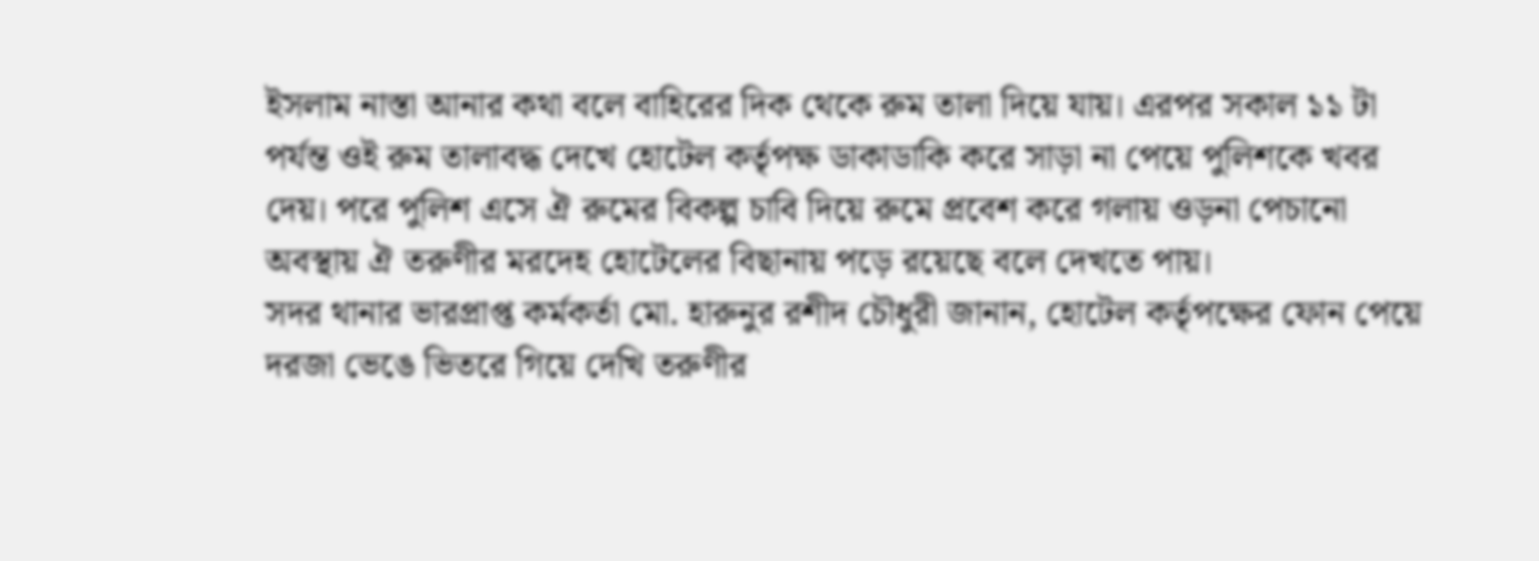ইসলাম নাস্তা আনার কথা বলে বাহিরের দিক থেকে রুম তালা দিয়ে যায়। এরপর সকাল ১১ টা পর্যন্ত ওই রুম তালাবদ্ধ দেখে হোটেল কর্তৃপক্ষ ডাকাডাকি করে সাড়া না পেয়ে পুলিশকে খবর দেয়। পরে পুলিশ এসে ঐ রুমের বিকল্প চাবি দিয়ে রুমে প্রবেশ করে গলায় ওড়না পেচানো অবস্থায় ঐ তরুণীর মরদেহ হোটেলের বিছানায় পড়ে রয়েছে বলে দেখতে পায়।
সদর থানার ভারপ্রাপ্ত কর্মকর্তা মো. হারুনুর রশীদ চৌধুরী জানান, হোটেল কর্তৃপক্ষের ফোন পেয়ে দরজা ভেঙে ভিতরে গিয়ে দেখি তরুণীর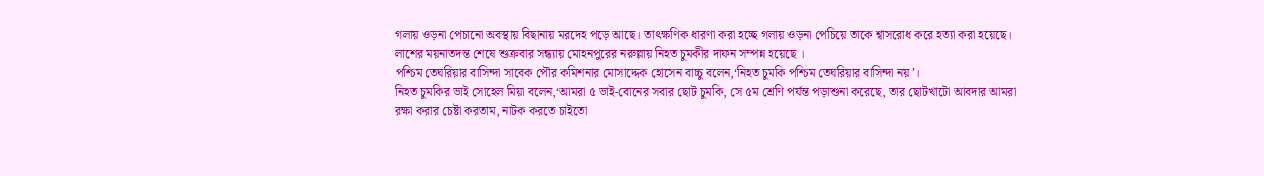গলায় ওড়না পেচানো অবস্থায় বিছানায় মরদেহ পড়ে আছে। তাৎক্ষণিক ধারণা করা হচ্ছে গলায় ওড়না পেচিয়ে তাকে শ্বাসরোধ করে হত্যা করা হয়েছে। লাশের ময়নাতদন্ত শেষে শুক্রবার সন্ধ্যায় মোহনপুরের নরুল্লায় নিহত চুমকীর দাফন সম্পন্ন হয়েছে ।
পশ্চিম তেঘরিয়ার বাসিন্দা সাবেক পৌর কমিশনার মোসাদ্দেক হোসেন বাচ্চু বলেন,‘নিহত চুমকি পশ্চিম তেঘরিয়ার বাসিন্দা নয়’।
নিহত চুমকির ভাই সোহেল মিয়া বলেন,‘আমরা ৫ ভাই-বোনের সবার ছোট চুমকি, সে ৫ম শ্রেণি পর্যন্ত পড়াশুনা করেছে, তার ছোটখাটো আবদার আমরা রক্ষা করার চেষ্টা করতাম, নাটক করতে চাইতো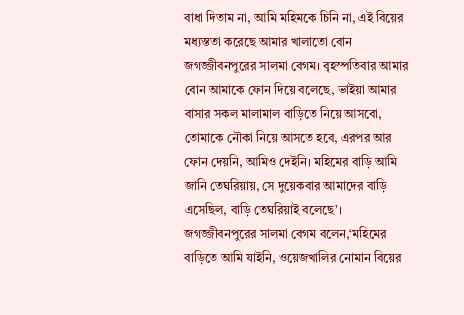বাধা দিতাম না, আমি মহিমকে চিনি না, এই বিয়ের মধ্যস্ততা করেছে আমার খালাতো বোন জগজ্জীবনপুরের সালমা বেগম। বৃহস্পতিবার আমার বোন আমাকে ফোন দিয়ে বলেছে, ভাইয়া আমার বাসার সকল মালামাল বাড়িতে নিয়ে আসবো, তোমাকে নৌকা নিয়ে আসতে হবে, এরপর আর ফোন দেয়নি, আমিও দেইনি। মহিমের বাড়ি আমি জানি তেঘরিয়ায়, সে দুয়েকবার আমাদের বাড়ি এসেছিল, বাড়ি তেঘরিয়াই বলেছে’।
জগজ্জীবনপুরের সালমা বেগম বলেন,‘মহিমের বাড়িতে আমি যাইনি, ওয়েজখালির নোমান বিয়ের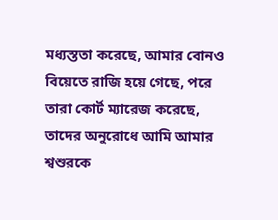মধ্যস্ততা করেছে, আমার বোনও বিয়েতে রাজি হয়ে গেছে, পরে তারা কোর্ট ম্যারেজ করেছে, তাদের অনুরোধে আমি আমার শ্বশুরকে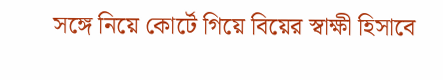সঙ্গে নিয়ে কোর্টে গিয়ে বিয়ের স্বাক্ষী হিসাবে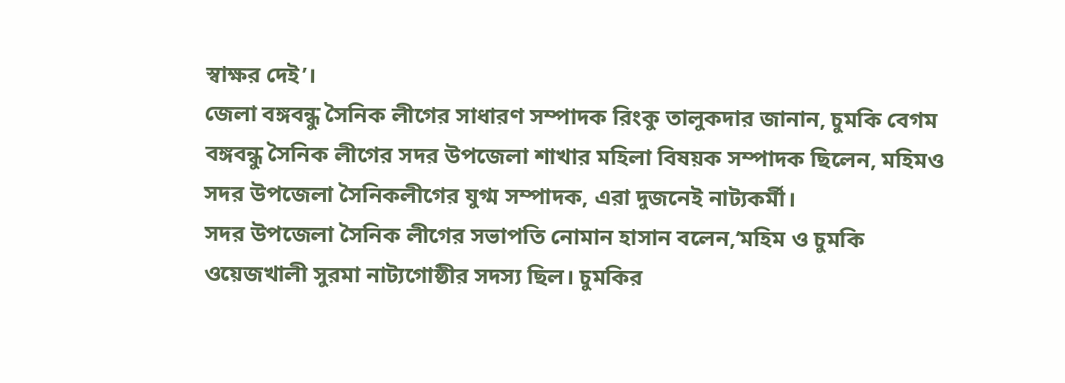স্বাক্ষর দেই’।
জেলা বঙ্গবন্ধু সৈনিক লীগের সাধারণ সম্পাদক রিংকু তালুকদার জানান, চুমকি বেগম বঙ্গবন্ধু সৈনিক লীগের সদর উপজেলা শাখার মহিলা বিষয়ক সম্পাদক ছিলেন, মহিমও সদর উপজেলা সৈনিকলীগের যুগ্ম সম্পাদক, এরা দুজনেই নাট্যকর্মী।
সদর উপজেলা সৈনিক লীগের সভাপতি নোমান হাসান বলেন,‘মহিম ও চুমকি ওয়েজখালী সুরমা নাট্যগোষ্ঠীর সদস্য ছিল। চুমকির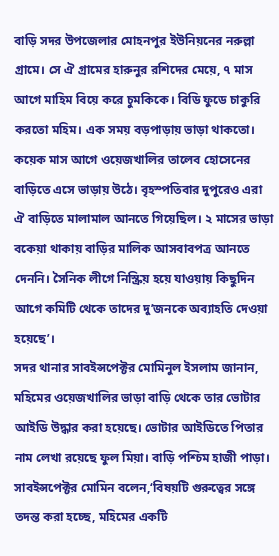বাড়ি সদর উপজেলার মোহনপুর ইউনিয়নের নরুল্লা গ্রামে। সে ঐ গ্রামের হারুনুর রশিদের মেয়ে, ৭ মাস আগে মাহিম বিয়ে করে চুমকিকে। বিডি ফুডে চাকুরি করতো মহিম। এক সময় বড়পাড়ায় ভাড়া থাকতো। কয়েক মাস আগে ওয়েজখালির তালেব হোসেনের বাড়িতে এসে ভাড়ায় উঠে। বৃহস্পতিবার দুপুরেও এরা ঐ বাড়িতে মালামাল আনতে গিয়েছিল। ২ মাসের ভাড়া বকেয়া থাকায় বাড়ির মালিক আসবাবপত্র আনতে দেননি। সৈনিক লীগে নিস্ক্রিয় হয়ে যাওয়ায় কিছুদিন আগে কমিটি থেকে তাদের দু’জনকে অব্যাহতি দেওয়া হয়েছে’।
সদর থানার সাবইন্সপেক্টর মোমিনুল ইসলাম জানান, মহিমের ওয়েজখালির ভাড়া বাড়ি থেকে তার ভোটার আইডি উদ্ধার করা হয়েছে। ভোটার আইডিতে পিতার নাম লেখা রয়েছে ফুল মিয়া। বাড়ি পশ্চিম হাজী পাড়া। সাবইন্সপেক্টর মোমিন বলেন,‘বিষয়টি গুরুত্বের সঙ্গে তদন্ত করা হচ্ছে, মহিমের একটি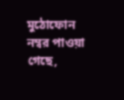মুঠোফোন নম্বর পাওয়া গেছে,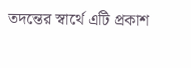তদন্তের স্বার্থে এটি প্রকাশ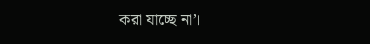করা যাচ্ছে না’।